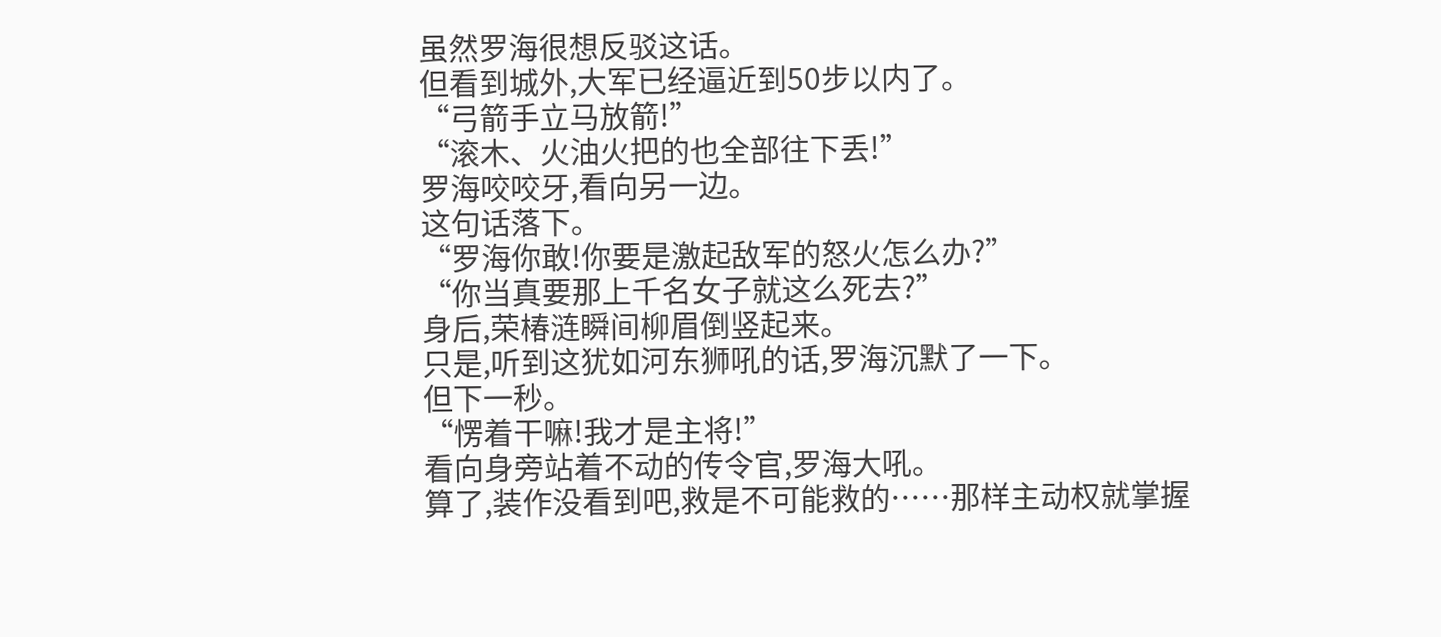虽然罗海很想反驳这话。
但看到城外,大军已经逼近到50步以内了。
“弓箭手立马放箭!”
“滚木、火油火把的也全部往下丢!”
罗海咬咬牙,看向另一边。
这句话落下。
“罗海你敢!你要是激起敌军的怒火怎么办?”
“你当真要那上千名女子就这么死去?”
身后,荣椿涟瞬间柳眉倒竖起来。
只是,听到这犹如河东狮吼的话,罗海沉默了一下。
但下一秒。
“愣着干嘛!我才是主将!”
看向身旁站着不动的传令官,罗海大吼。
算了,装作没看到吧,救是不可能救的……那样主动权就掌握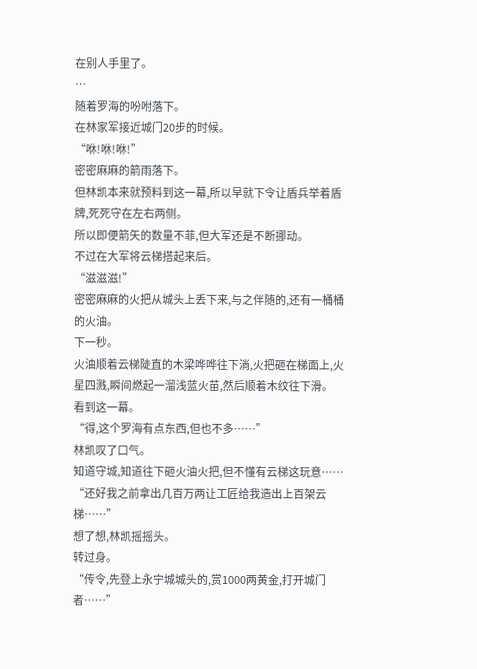在别人手里了。
…
随着罗海的吩咐落下。
在林家军接近城门20步的时候。
“咻!咻!咻!”
密密麻麻的箭雨落下。
但林凯本来就预料到这一幕,所以早就下令让盾兵举着盾牌,死死守在左右两侧。
所以即便箭矢的数量不菲,但大军还是不断挪动。
不过在大军将云梯搭起来后。
“滋滋滋!”
密密麻麻的火把从城头上丢下来,与之伴随的,还有一桶桶的火油。
下一秒。
火油顺着云梯陡直的木梁哗哗往下淌,火把砸在梯面上,火星四溅,瞬间燃起一溜浅蓝火苗,然后顺着木纹往下滑。
看到这一幕。
“得,这个罗海有点东西,但也不多……”
林凯叹了口气。
知道守城,知道往下砸火油火把,但不懂有云梯这玩意……
“还好我之前拿出几百万两让工匠给我造出上百架云梯……”
想了想,林凯摇摇头。
转过身。
“传令,先登上永宁城城头的,赏1000两黄金,打开城门者……”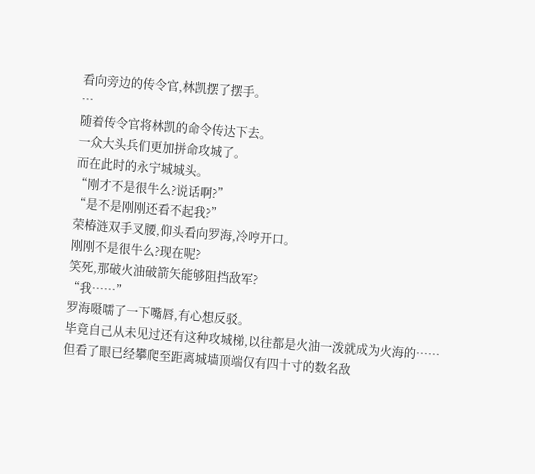看向旁边的传令官,林凯摆了摆手。
…
随着传令官将林凯的命令传达下去。
一众大头兵们更加拼命攻城了。
而在此时的永宁城城头。
“刚才不是很牛么?说话啊?”
“是不是刚刚还看不起我?”
荣椿涟双手叉腰,仰头看向罗海,冷哼开口。
刚刚不是很牛么?现在呢?
笑死,那破火油破箭矢能够阻挡敌军?
“我……”
罗海嗫嚅了一下嘴唇,有心想反驳。
毕竟自己从未见过还有这种攻城梯,以往都是火油一泼就成为火海的……
但看了眼已经攀爬至距离城墙顶端仅有四十寸的数名敌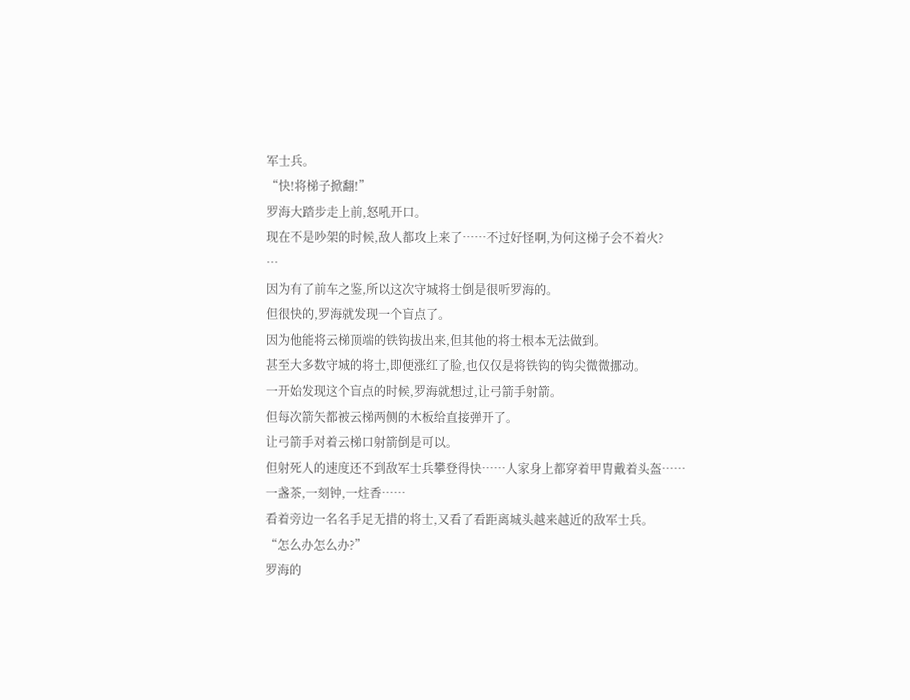军士兵。
“快!将梯子掀翻!”
罗海大踏步走上前,怒吼开口。
现在不是吵架的时候,敌人都攻上来了……不过好怪啊,为何这梯子会不着火?
…
因为有了前车之鉴,所以这次守城将士倒是很听罗海的。
但很快的,罗海就发现一个盲点了。
因为他能将云梯顶端的铁钩拔出来,但其他的将士根本无法做到。
甚至大多数守城的将士,即便涨红了脸,也仅仅是将铁钩的钩尖微微挪动。
一开始发现这个盲点的时候,罗海就想过,让弓箭手射箭。
但每次箭矢都被云梯两侧的木板给直接弹开了。
让弓箭手对着云梯口射箭倒是可以。
但射死人的速度还不到敌军士兵攀登得快……人家身上都穿着甲胄戴着头盔……
一盏茶,一刻钟,一炷香……
看着旁边一名名手足无措的将士,又看了看距离城头越来越近的敌军士兵。
“怎么办怎么办?”
罗海的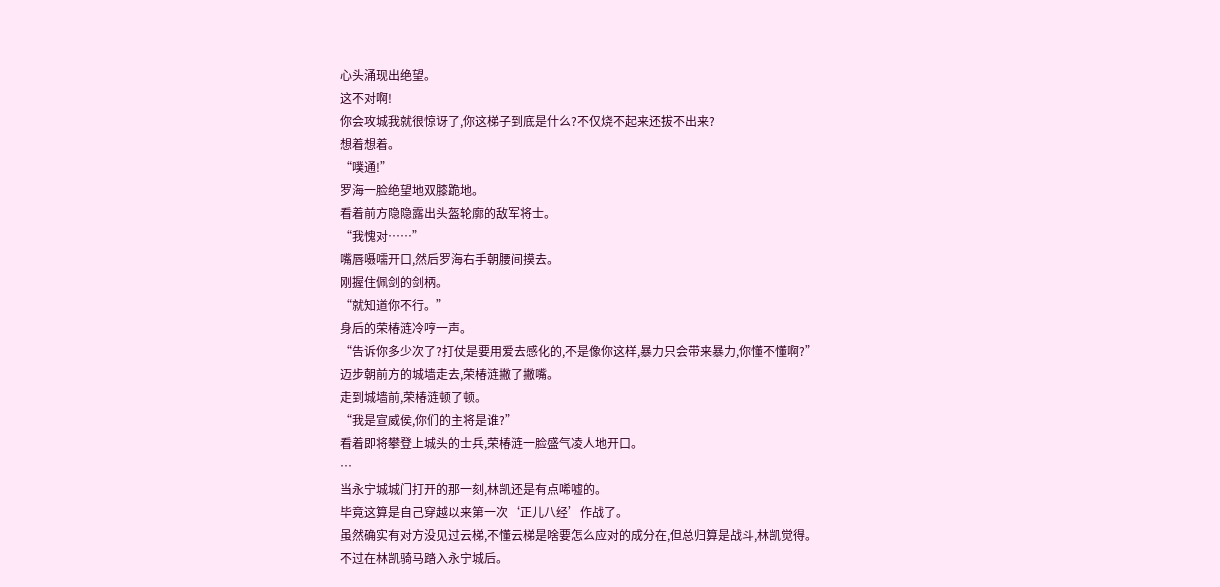心头涌现出绝望。
这不对啊!
你会攻城我就很惊讶了,你这梯子到底是什么?不仅烧不起来还拔不出来?
想着想着。
“噗通!”
罗海一脸绝望地双膝跪地。
看着前方隐隐露出头盔轮廓的敌军将士。
“我愧对……”
嘴唇嗫嚅开口,然后罗海右手朝腰间摸去。
刚握住佩剑的剑柄。
“就知道你不行。”
身后的荣椿涟冷哼一声。
“告诉你多少次了?打仗是要用爱去感化的,不是像你这样,暴力只会带来暴力,你懂不懂啊?”
迈步朝前方的城墙走去,荣椿涟撇了撇嘴。
走到城墙前,荣椿涟顿了顿。
“我是宣威侯,你们的主将是谁?”
看着即将攀登上城头的士兵,荣椿涟一脸盛气凌人地开口。
…
当永宁城城门打开的那一刻,林凯还是有点唏嘘的。
毕竟这算是自己穿越以来第一次‘正儿八经’作战了。
虽然确实有对方没见过云梯,不懂云梯是啥要怎么应对的成分在,但总归算是战斗,林凯觉得。
不过在林凯骑马踏入永宁城后。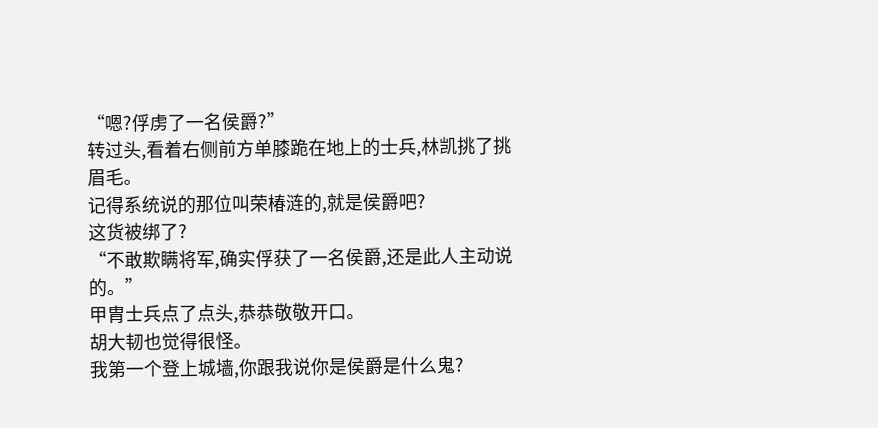“嗯?俘虏了一名侯爵?”
转过头,看着右侧前方单膝跪在地上的士兵,林凯挑了挑眉毛。
记得系统说的那位叫荣椿涟的,就是侯爵吧?
这货被绑了?
“不敢欺瞒将军,确实俘获了一名侯爵,还是此人主动说的。”
甲胄士兵点了点头,恭恭敬敬开口。
胡大韧也觉得很怪。
我第一个登上城墙,你跟我说你是侯爵是什么鬼?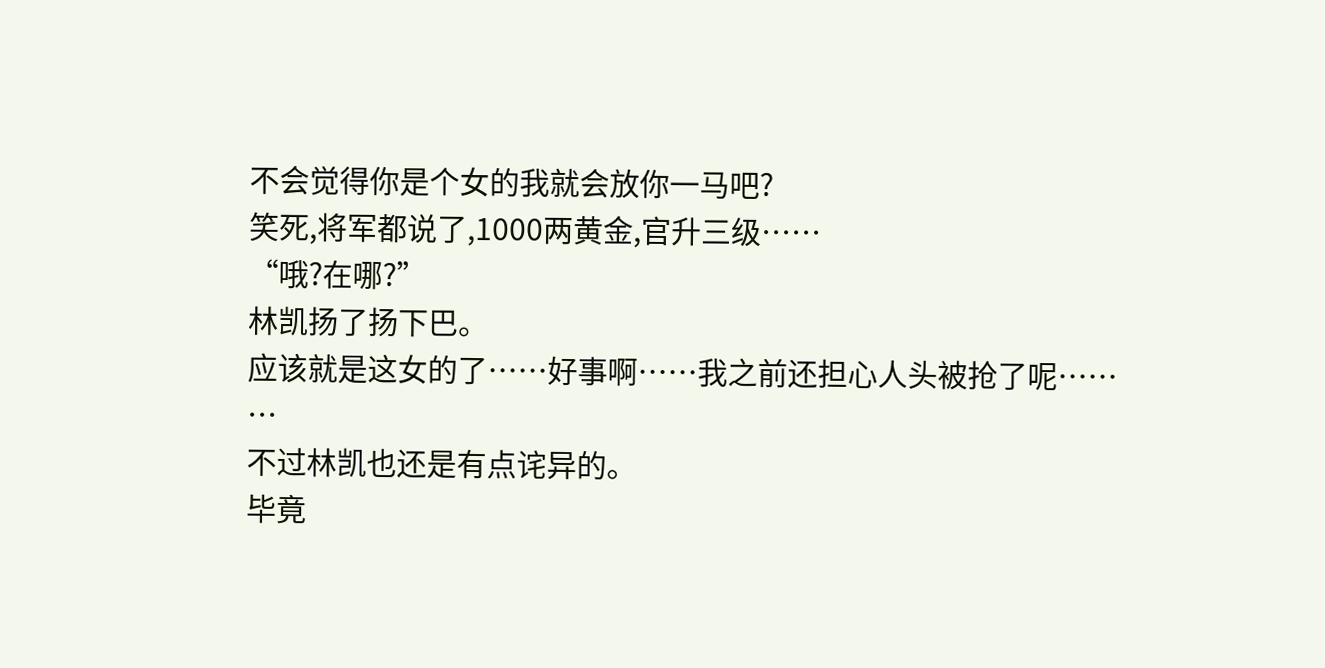不会觉得你是个女的我就会放你一马吧?
笑死,将军都说了,1000两黄金,官升三级……
“哦?在哪?”
林凯扬了扬下巴。
应该就是这女的了……好事啊……我之前还担心人头被抢了呢……
…
不过林凯也还是有点诧异的。
毕竟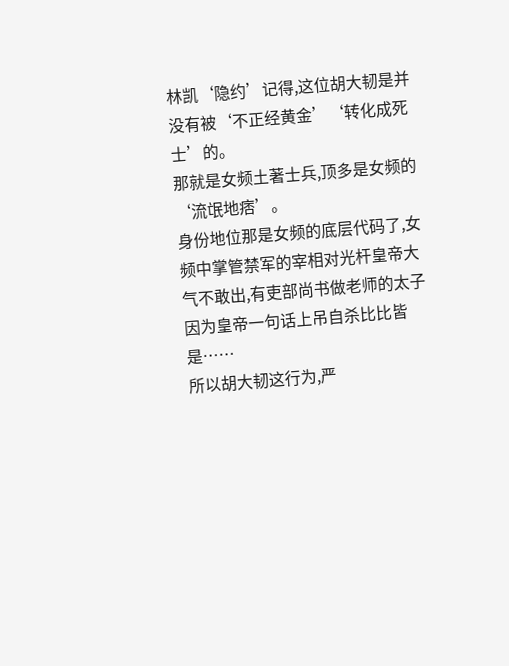林凯‘隐约’记得,这位胡大韧是并没有被‘不正经黄金’‘转化成死士’的。
那就是女频土著士兵,顶多是女频的‘流氓地痞’。
身份地位那是女频的底层代码了,女频中掌管禁军的宰相对光杆皇帝大气不敢出,有吏部尚书做老师的太子因为皇帝一句话上吊自杀比比皆是……
所以胡大韧这行为,严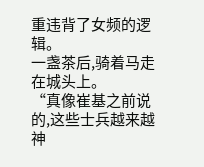重违背了女频的逻辑。
一盏茶后,骑着马走在城头上。
“真像崔基之前说的,这些士兵越来越神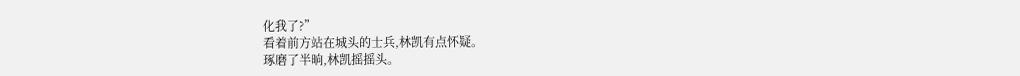化我了?”
看着前方站在城头的士兵,林凯有点怀疑。
琢磨了半晌,林凯摇摇头。